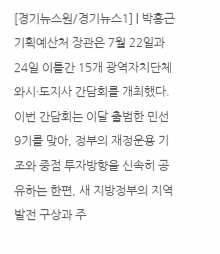[경기뉴스원/경기뉴스1] | 박홍근 기획예산처 장관은 7월 22일과 24일 이틀간 15개 광역자치단체와시·도지사 간담회를 개최했다. 이번 간담회는 이달 출범한 민선 9기를 맞아, 정부의 재정운용 기조와 중점 투자방향을 신속히 공유하는 한편, 새 지방정부의 지역발전 구상과 주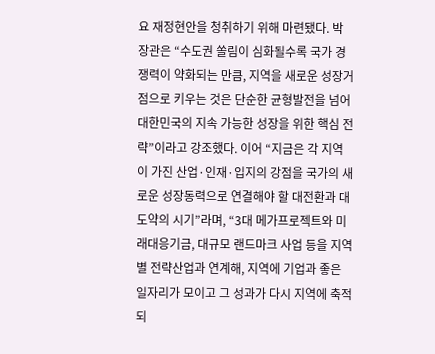요 재정현안을 청취하기 위해 마련됐다. 박 장관은 “수도권 쏠림이 심화될수록 국가 경쟁력이 약화되는 만큼, 지역을 새로운 성장거점으로 키우는 것은 단순한 균형발전을 넘어 대한민국의 지속 가능한 성장을 위한 핵심 전략”이라고 강조했다. 이어 “지금은 각 지역이 가진 산업·인재·입지의 강점을 국가의 새로운 성장동력으로 연결해야 할 대전환과 대도약의 시기”라며, “3대 메가프로젝트와 미래대응기금, 대규모 랜드마크 사업 등을 지역별 전략산업과 연계해, 지역에 기업과 좋은 일자리가 모이고 그 성과가 다시 지역에 축적되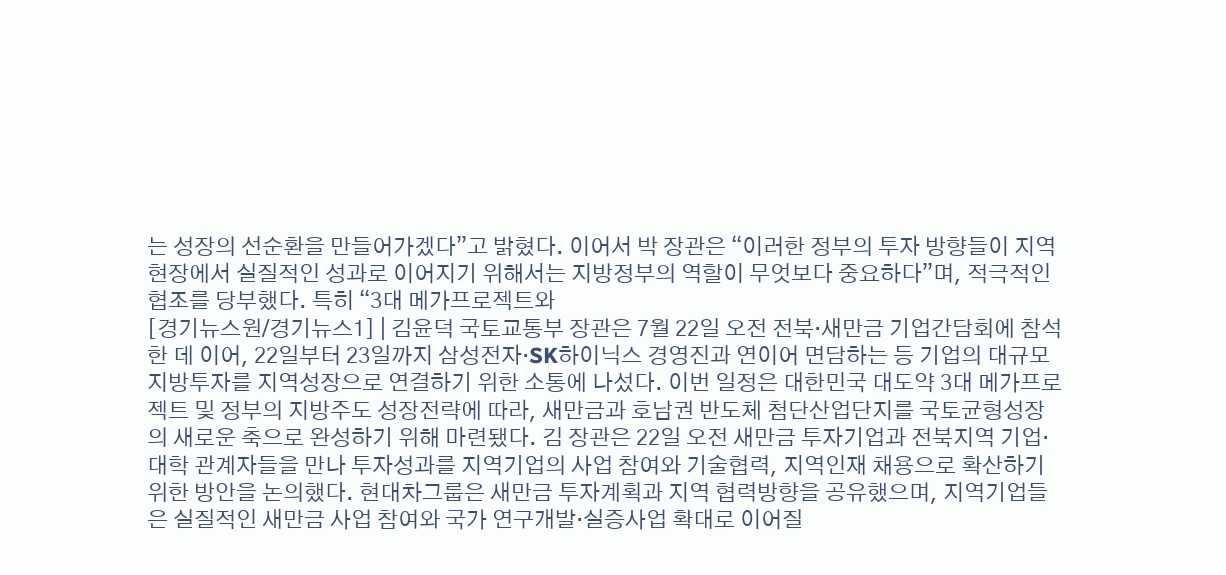는 성장의 선순환을 만들어가겠다”고 밝혔다. 이어서 박 장관은 “이러한 정부의 투자 방향들이 지역 현장에서 실질적인 성과로 이어지기 위해서는 지방정부의 역할이 무엇보다 중요하다”며, 적극적인 협조를 당부했다. 특히 “3대 메가프로젝트와
[경기뉴스원/경기뉴스1] | 김윤덕 국토교통부 장관은 7월 22일 오전 전북·새만금 기업간담회에 참석한 데 이어, 22일부터 23일까지 삼성전자·SK하이닉스 경영진과 연이어 면담하는 등 기업의 대규모 지방투자를 지역성장으로 연결하기 위한 소통에 나섰다. 이번 일정은 대한민국 대도약 3대 메가프로젝트 및 정부의 지방주도 성장전략에 따라, 새만금과 호남권 반도체 첨단산업단지를 국토균형성장의 새로운 축으로 완성하기 위해 마련됐다. 김 장관은 22일 오전 새만금 투자기업과 전북지역 기업·대학 관계자들을 만나 투자성과를 지역기업의 사업 참여와 기술협력, 지역인재 채용으로 확산하기 위한 방안을 논의했다. 현대차그룹은 새만금 투자계획과 지역 협력방향을 공유했으며, 지역기업들은 실질적인 새만금 사업 참여와 국가 연구개발·실증사업 확대로 이어질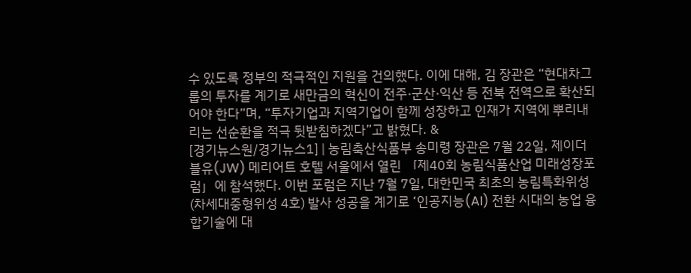수 있도록 정부의 적극적인 지원을 건의했다. 이에 대해, 김 장관은 “현대차그룹의 투자를 계기로 새만금의 혁신이 전주·군산·익산 등 전북 전역으로 확산되어야 한다”며, “투자기업과 지역기업이 함께 성장하고 인재가 지역에 뿌리내리는 선순환을 적극 뒷받침하겠다”고 밝혔다. &
[경기뉴스원/경기뉴스1] | 농림축산식품부 송미령 장관은 7월 22일, 제이더블유(JW) 메리어트 호텔 서울에서 열린 「제40회 농림식품산업 미래성장포럼」에 참석했다. 이번 포럼은 지난 7월 7일, 대한민국 최초의 농림특화위성(차세대중형위성 4호) 발사 성공을 계기로 ‘인공지능(AI) 전환 시대의 농업 융합기술에 대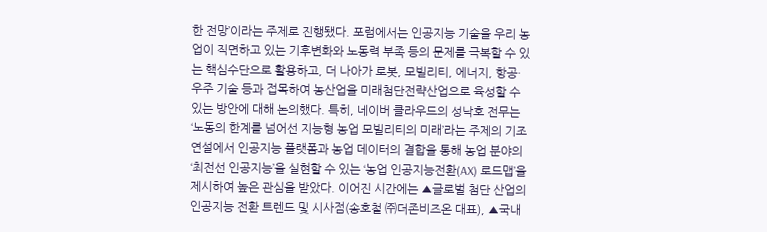한 전망’이라는 주제로 진행됐다. 포럼에서는 인공지능 기술을 우리 농업이 직면하고 있는 기후변화와 노동력 부족 등의 문제를 극복할 수 있는 핵심수단으로 활용하고, 더 나아가 로봇, 모빌리티, 에너지, 항공·우주 기술 등과 접목하여 농산업을 미래첨단전략산업으로 육성할 수 있는 방안에 대해 논의했다. 특히, 네이버 클라우드의 성낙호 전무는 ‘노동의 한계를 넘어선 지능형 농업 모빌리티의 미래’라는 주제의 기조연설에서 인공지능 플랫폼과 농업 데이터의 결합을 통해 농업 분야의 ‘최전선 인공지능’을 실현할 수 있는 ‘농업 인공지능전환(AX) 로드맵’을 제시하여 높은 관심을 받았다. 이어진 시간에는 ▲글로벌 첨단 산업의 인공지능 전환 트렌드 및 시사점(송호철 ㈜더존비즈온 대표), ▲국내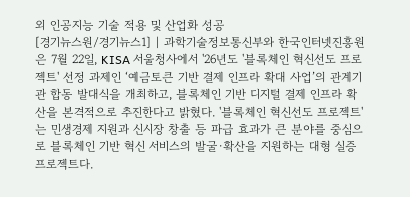외 인공지능 기술 적용 및 산업화 성공
[경기뉴스원/경기뉴스1] | 과학기술정보통신부와 한국인터넷진흥원은 7월 22일, KISA 서울청사에서 '26년도 '블록체인 혁신선도 프로젝트' 선정 과제인 ‘예금토큰 기반 결제 인프라 확대 사업’의 관계기관 합동 발대식을 개최하고, 블록체인 기반 디지털 결제 인프라 확산을 본격적으로 추진한다고 밝혔다. '블록체인 혁신선도 프로젝트'는 민생경제 지원과 신시장 창출 등 파급 효과가 큰 분야를 중심으로 블록체인 기반 혁신 서비스의 발굴·확산을 지원하는 대형 실증 프로젝트다.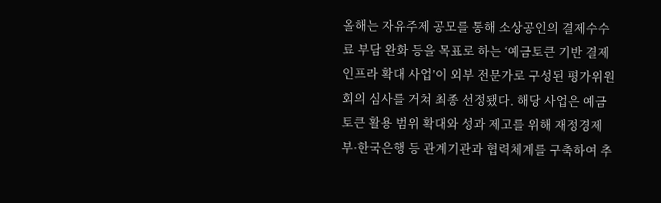올해는 자유주제 공모를 통해 소상공인의 결제수수료 부담 완화 등을 목표로 하는 ‘예금토큰 기반 결제 인프라 확대 사업’이 외부 전문가로 구성된 평가위원회의 심사를 거쳐 최종 선정됐다. 해당 사업은 예금토큰 활용 범위 확대와 성과 제고를 위해 재정경제부·한국은행 등 관계기관과 협력체계를 구축하여 추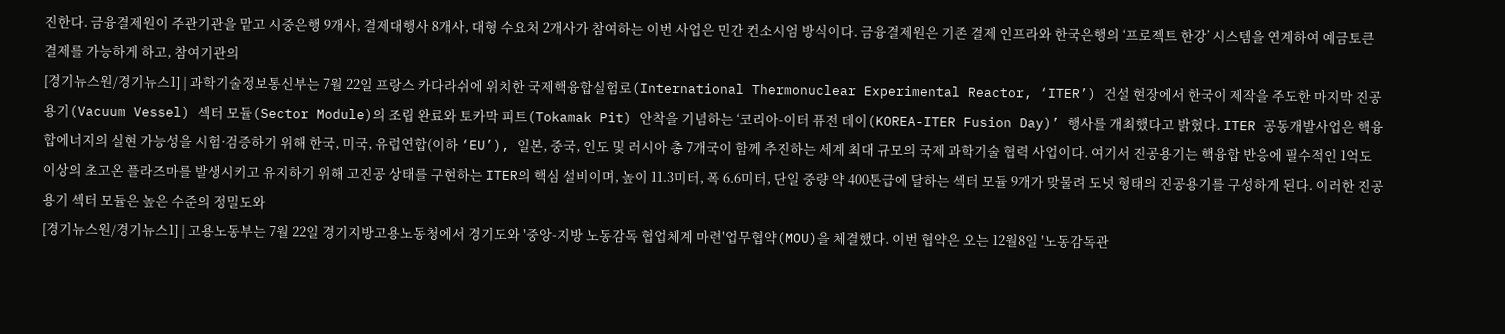진한다. 금융결제원이 주관기관을 맡고 시중은행 9개사, 결제대행사 8개사, 대형 수요처 2개사가 참여하는 이번 사업은 민간 컨소시엄 방식이다. 금융결제원은 기존 결제 인프라와 한국은행의 ‘프로젝트 한강’ 시스템을 연계하여 예금토큰 결제를 가능하게 하고, 참여기관의
[경기뉴스원/경기뉴스1] | 과학기술정보통신부는 7월 22일 프랑스 카다라쉬에 위치한 국제핵융합실험로(International Thermonuclear Experimental Reactor, ‘ITER’) 건설 현장에서 한국이 제작을 주도한 마지막 진공용기(Vacuum Vessel) 섹터 모듈(Sector Module)의 조립 완료와 토카막 피트(Tokamak Pit) 안착을 기념하는 ‘코리아-이터 퓨전 데이(KOREA-ITER Fusion Day)’ 행사를 개최했다고 밝혔다. ITER 공동개발사업은 핵융합에너지의 실현 가능성을 시험·검증하기 위해 한국, 미국, 유럽연합(이하 ‘EU’), 일본, 중국, 인도 및 러시아 총 7개국이 함께 추진하는 세계 최대 규모의 국제 과학기술 협력 사업이다. 여기서 진공용기는 핵융합 반응에 필수적인 1억도 이상의 초고온 플라즈마를 발생시키고 유지하기 위해 고진공 상태를 구현하는 ITER의 핵심 설비이며, 높이 11.3미터, 폭 6.6미터, 단일 중량 약 400톤급에 달하는 섹터 모듈 9개가 맞물려 도넛 형태의 진공용기를 구성하게 된다. 이러한 진공용기 섹터 모듈은 높은 수준의 정밀도와
[경기뉴스원/경기뉴스1] | 고용노동부는 7월 22일 경기지방고용노동청에서 경기도와 '중앙-지방 노동감독 협업체계 마련'업무협약(MOU)을 체결했다. 이번 협약은 오는 12월8일 '노동감독관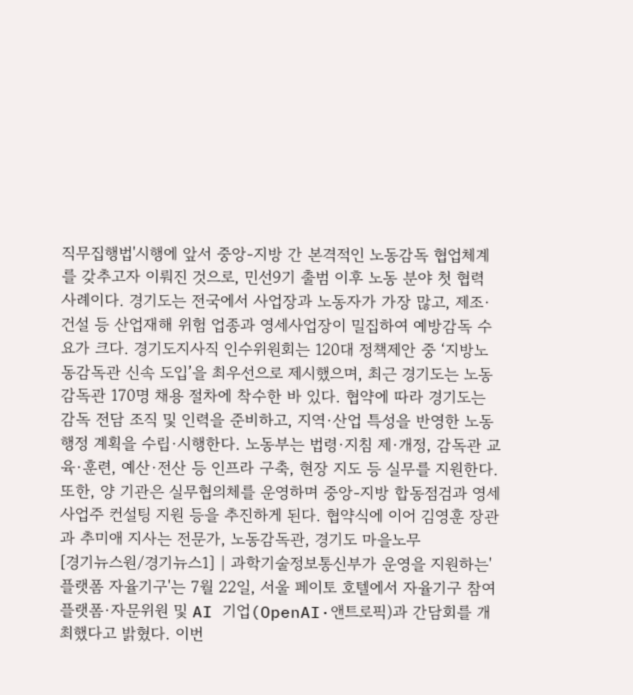직무집행법'시행에 앞서 중앙-지방 간 본격적인 노동감독 협업체계를 갖추고자 이뤄진 것으로, 민선9기 출범 이후 노동 분야 첫 협력 사례이다. 경기도는 전국에서 사업장과 노동자가 가장 많고, 제조·건설 등 산업재해 위험 업종과 영세사업장이 밀집하여 예방감독 수요가 크다. 경기도지사직 인수위원회는 120대 정책제안 중 ‘지방노동감독관 신속 도입’을 최우선으로 제시했으며, 최근 경기도는 노동감독관 170명 채용 절차에 착수한 바 있다. 협약에 따라 경기도는 감독 전담 조직 및 인력을 준비하고, 지역·산업 특성을 반영한 노동행정 계획을 수립·시행한다. 노동부는 법령·지침 제·개정, 감독관 교육·훈련, 예산·전산 등 인프라 구축, 현장 지도 등 실무를 지원한다. 또한, 양 기관은 실무협의체를 운영하며 중앙-지방 합동점검과 영세사업주 컨설팅 지원 등을 추진하게 된다. 협약식에 이어 김영훈 장관과 추미애 지사는 전문가, 노동감독관, 경기도 마을노무
[경기뉴스원/경기뉴스1] | 과학기술정보통신부가 운영을 지원하는'플랫폼 자율기구'는 7월 22일, 서울 페이토 호텔에서 자율기구 참여 플랫폼·자문위원 및 AI 기업(OpenAI·앤트로픽)과 간담회를 개최했다고 밝혔다. 이번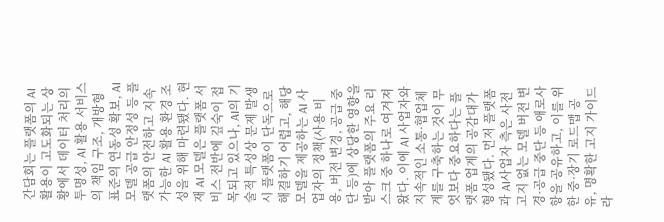간담회는 플랫폼의 AI 활용이 고도화되는 상황에서 데이터 처리의 투명성, AI 활용 서비스의 책임 구조, 개방형 표준의 연동성 확보, AI 모델 공급 안정성 등 플랫폼의 안전하고 지속 가능한 AI 활용 환경 조성을 위해 마련됐다. 현재 AI 모델은 플랫폼 서비스 전반에 깊숙이 접목되고 있으나, AI의 기술적 특성상 문제 발생 시 플랫폼이 단독으로 해결하기 어렵고, 해당 모델을 제공하는 AI 사업자의 정책(사용 비용, 버전 변경, 공급 중단 등)에 상당한 영향을 받아 플랫폼의 주요 리스크 중 하나로 여겨져 왔다. 이에 AI 사업자와 지속적인 소통·협업체계를 구축하는 것이 무엇보다 중요하다는 플랫폼 업계의 공감대가 형성됐다. 먼저 플랫폼과 AI사업자 측은 사전고지 없는 모델 버전 변경·공급 중단 등 애로사항을 공유하고, 이를 위한 중·장기 로드맵 공유, 명확한 고지 가이드라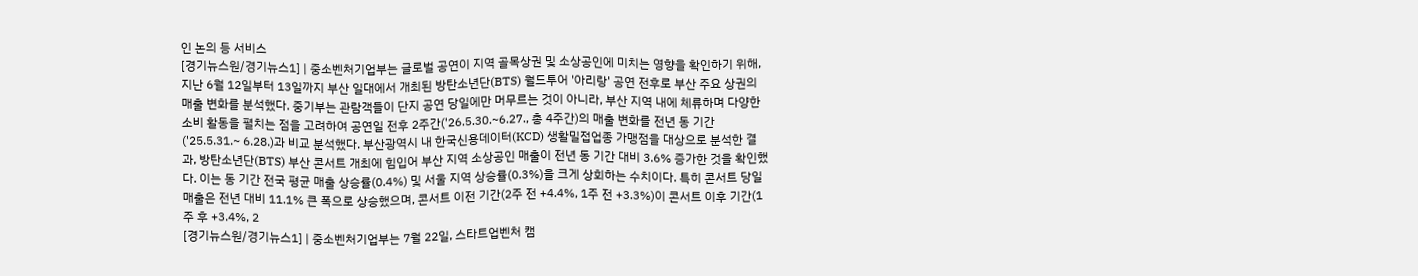인 논의 등 서비스
[경기뉴스원/경기뉴스1] | 중소벤처기업부는 글로벌 공연이 지역 골목상권 및 소상공인에 미치는 영향을 확인하기 위해, 지난 6월 12일부터 13일까지 부산 일대에서 개최된 방탄소년단(BTS) 월드투어 '아리랑' 공연 전후로 부산 주요 상권의 매출 변화를 분석했다. 중기부는 관람객들이 단지 공연 당일에만 머무르는 것이 아니라, 부산 지역 내에 체류하며 다양한 소비 활동을 펼치는 점을 고려하여 공연일 전후 2주간('26.5.30.~6.27., 총 4주간)의 매출 변화를 전년 동 기간('25.5.31.~ 6.28.)과 비교 분석했다. 부산광역시 내 한국신용데이터(KCD) 생활밀접업종 가맹점을 대상으로 분석한 결과, 방탄소년단(BTS) 부산 콘서트 개최에 힘입어 부산 지역 소상공인 매출이 전년 동 기간 대비 3.6% 증가한 것을 확인했다. 이는 동 기간 전국 평균 매출 상승률(0.4%) 및 서울 지역 상승률(0.3%)을 크게 상회하는 수치이다. 특히 콘서트 당일 매출은 전년 대비 11.1% 큰 폭으로 상승했으며, 콘서트 이전 기간(2주 전 +4.4%, 1주 전 +3.3%)이 콘서트 이후 기간(1주 후 +3.4%, 2
[경기뉴스원/경기뉴스1] | 중소벤처기업부는 7월 22일, 스타트업벤처 캠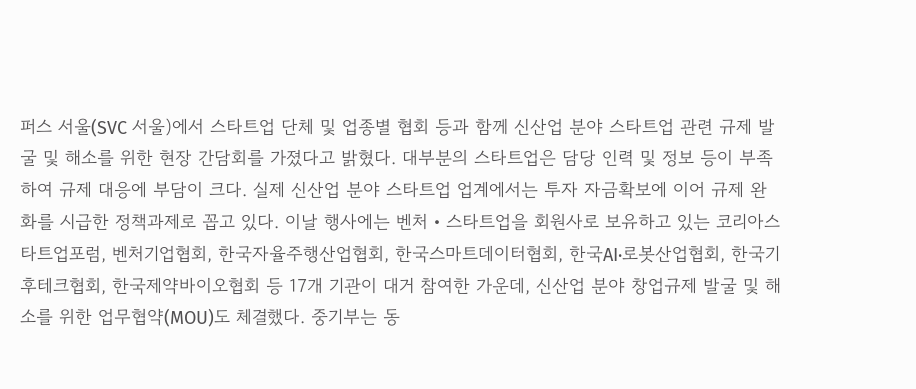퍼스 서울(SVC 서울)에서 스타트업 단체 및 업종별 협회 등과 함께 신산업 분야 스타트업 관련 규제 발굴 및 해소를 위한 현장 간담회를 가졌다고 밝혔다. 대부분의 스타트업은 담당 인력 및 정보 등이 부족하여 규제 대응에 부담이 크다. 실제 신산업 분야 스타트업 업계에서는 투자 자금확보에 이어 규제 완화를 시급한 정책과제로 꼽고 있다. 이날 행사에는 벤처‧스타트업을 회원사로 보유하고 있는 코리아스타트업포럼, 벤처기업협회, 한국자율주행산업협회, 한국스마트데이터협회, 한국AI·로봇산업협회, 한국기후테크협회, 한국제약바이오협회 등 17개 기관이 대거 참여한 가운데, 신산업 분야 창업규제 발굴 및 해소를 위한 업무협약(MOU)도 체결했다. 중기부는 동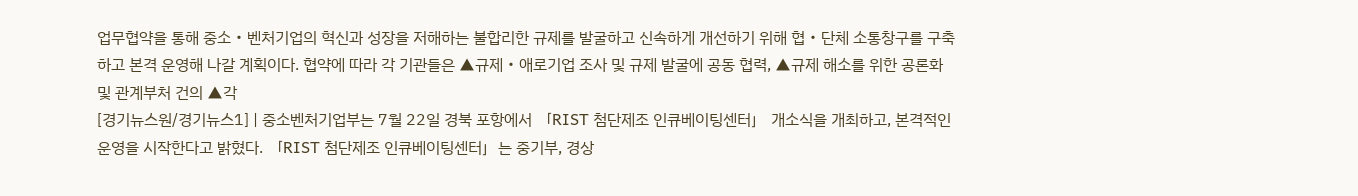업무협약을 통해 중소・벤처기업의 혁신과 성장을 저해하는 불합리한 규제를 발굴하고 신속하게 개선하기 위해 협‧단체 소통창구를 구축하고 본격 운영해 나갈 계획이다. 협약에 따라 각 기관들은 ▲규제‧애로기업 조사 및 규제 발굴에 공동 협력, ▲규제 해소를 위한 공론화 및 관계부처 건의 ▲각
[경기뉴스원/경기뉴스1] | 중소벤처기업부는 7월 22일 경북 포항에서 「RIST 첨단제조 인큐베이팅센터」 개소식을 개최하고, 본격적인 운영을 시작한다고 밝혔다. 「RIST 첨단제조 인큐베이팅센터」는 중기부, 경상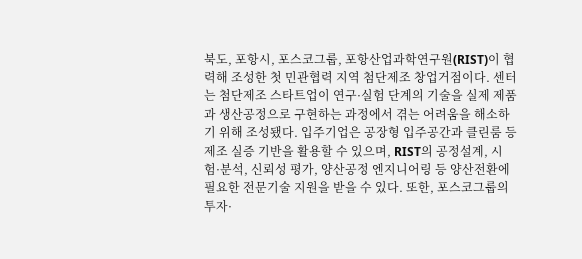북도, 포항시, 포스코그룹, 포항산업과학연구원(RIST)이 협력해 조성한 첫 민관협력 지역 첨단제조 창업거점이다. 센터는 첨단제조 스타트업이 연구·실험 단계의 기술을 실제 제품과 생산공정으로 구현하는 과정에서 겪는 어려움을 해소하기 위해 조성됐다. 입주기업은 공장형 입주공간과 클린룸 등 제조 실증 기반을 활용할 수 있으며, RIST의 공정설계, 시험·분석, 신뢰성 평가, 양산공정 엔지니어링 등 양산전환에 필요한 전문기술 지원을 받을 수 있다. 또한, 포스코그룹의 투자·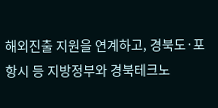해외진출 지원을 연계하고, 경북도·포항시 등 지방정부와 경북테크노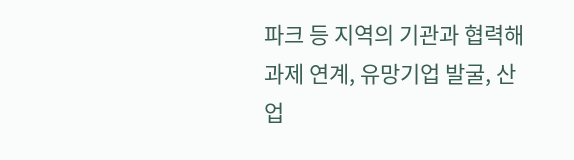파크 등 지역의 기관과 협력해 과제 연계, 유망기업 발굴, 산업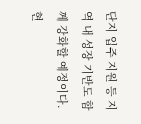단지 입주 지원 등 지역 내 성장 기반도 함께 강화할 예정이다. 현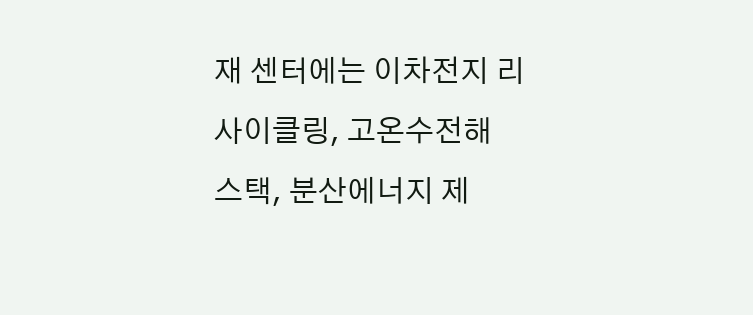재 센터에는 이차전지 리사이클링, 고온수전해 스택, 분산에너지 제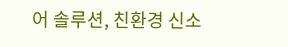어 솔루션, 친환경 신소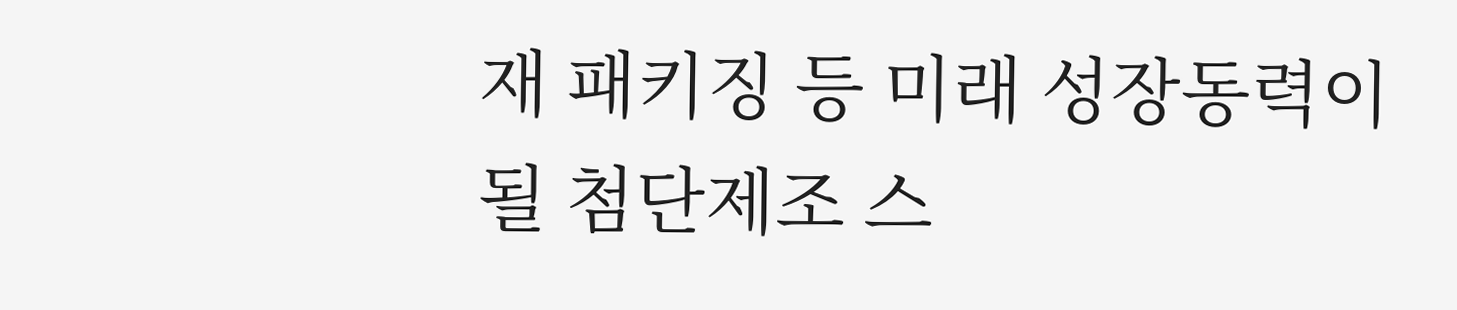재 패키징 등 미래 성장동력이 될 첨단제조 스